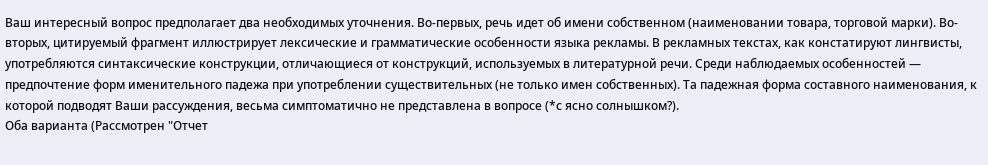Ваш интересный вопрос предполагает два необходимых уточнения. Во-первых, речь идет об имени собственном (наименовании товара, торговой марки). Во-вторых, цитируемый фрагмент иллюстрирует лексические и грамматические особенности языка рекламы. В рекламных текстах, как констатируют лингвисты, употребляются синтаксические конструкции, отличающиеся от конструкций, используемых в литературной речи. Среди наблюдаемых особенностей — предпочтение форм именительного падежа при употреблении существительных (не только имен собственных). Та падежная форма составного наименования, к которой подводят Ваши рассуждения, весьма симптоматично не представлена в вопросе (*с ясно солнышком?).
Оба варианта (Рассмотрен "Отчет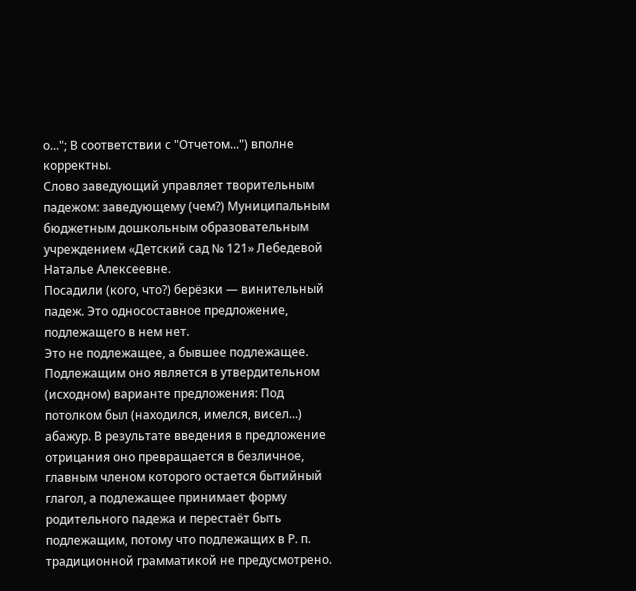о..."; В соответствии с "Отчетом...") вполне корректны.
Слово заведующий управляет творительным падежом: заведующему (чем?) Муниципальным бюджетным дошкольным образовательным учреждением «Детский сад № 121» Лебедевой Наталье Алексеевне.
Посадили (кого, что?) берёзки — винительный падеж. Это односоставное предложение, подлежащего в нем нет.
Это не подлежащее, а бывшее подлежащее. Подлежащим оно является в утвердительном (исходном) варианте предложения: Под потолком был (находился, имелся, висел...) абажур. В результате введения в предложение отрицания оно превращается в безличное, главным членом которого остается бытийный глагол, а подлежащее принимает форму родительного падежа и перестаёт быть подлежащим, потому что подлежащих в Р. п. традиционной грамматикой не предусмотрено.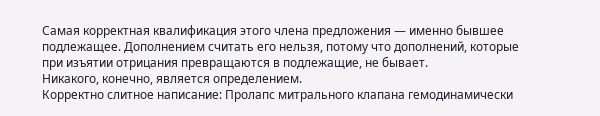Самая корректная квалификация этого члена предложения — именно бывшее подлежащее. Дополнением считать его нельзя, потому что дополнений, которые при изъятии отрицания превращаются в подлежащие, не бывает.
Никакого, конечно, является определением.
Корректно слитное написание: Пролапс митрального клапана гемодинамически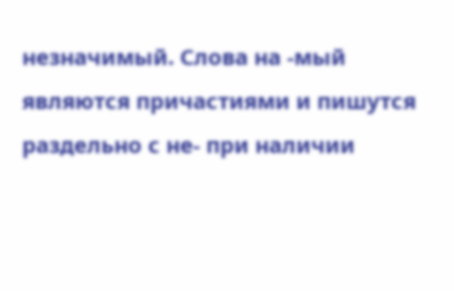незначимый. Слова на -мый являются причастиями и пишутся раздельно с не- при наличии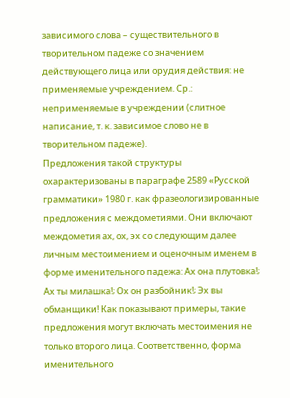зависимого слова – существительного в творительном падеже со значением действующего лица или орудия действия: не применяемые учреждением. Ср.: неприменяемые в учреждении (слитное написание, т. к. зависимое слово не в творительном падеже).
Предложения такой структуры охарактеризованы в параграфе 2589 «Русской грамматики» 1980 г. как фразеологизированные предложения с междометиями. Они включают междометия ах, ох, эх со следующим далее личным местоимением и оценочным именем в форме именительного падежа: Ах она плутовка!; Ах ты милашка!; Ох он разбойник!; Эх вы обманщики! Как показывают примеры, такие предложения могут включать местоимения не только второго лица. Соответственно, форма именительного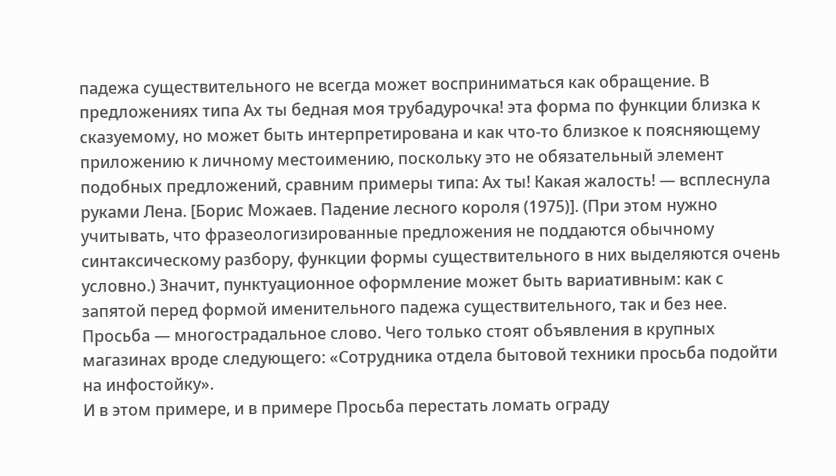падежа существительного не всегда может восприниматься как обращение. В предложениях типа Ах ты бедная моя трубадурочка! эта форма по функции близка к сказуемому, но может быть интерпретирована и как что-то близкое к поясняющему приложению к личному местоимению, поскольку это не обязательный элемент подобных предложений, сравним примеры типа: Ах ты! Какая жалость! — всплеснула руками Лена. [Борис Можаев. Падение лесного короля (1975)]. (При этом нужно учитывать, что фразеологизированные предложения не поддаются обычному синтаксическому разбору, функции формы существительного в них выделяются очень условно.) Значит, пунктуационное оформление может быть вариативным: как с запятой перед формой именительного падежа существительного, так и без нее.
Просьба — многострадальное слово. Чего только стоят объявления в крупных магазинах вроде следующего: «Сотрудника отдела бытовой техники просьба подойти на инфостойку».
И в этом примере, и в примере Просьба перестать ломать ограду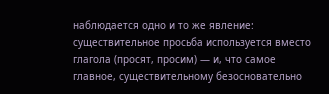наблюдается одно и то же явление: существительное просьба используется вместо глагола (просят, просим) — и, что самое главное, существительному безосновательно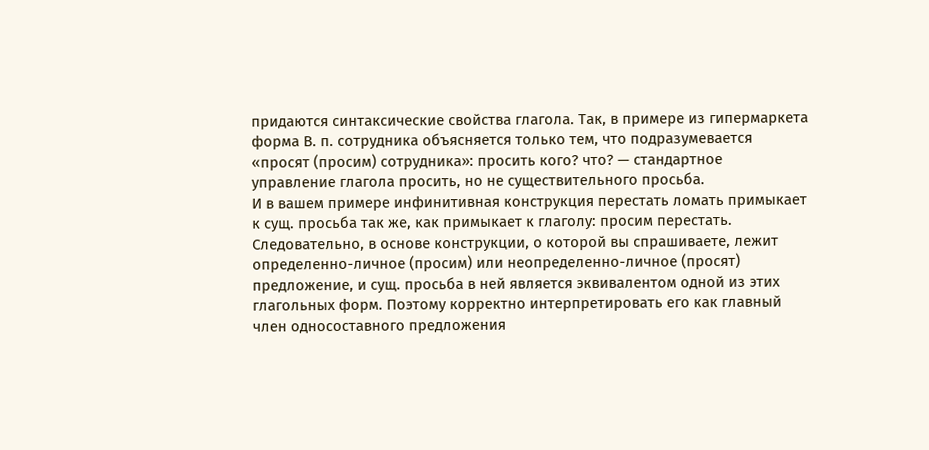придаются синтаксические свойства глагола. Так, в примере из гипермаркета форма В. п. сотрудника объясняется только тем, что подразумевается «просят (просим) сотрудника»: просить кого? что? — стандартное управление глагола просить, но не существительного просьба.
И в вашем примере инфинитивная конструкция перестать ломать примыкает к сущ. просьба так же, как примыкает к глаголу: просим перестать.
Следовательно, в основе конструкции, о которой вы спрашиваете, лежит определенно-личное (просим) или неопределенно-личное (просят) предложение, и сущ. просьба в ней является эквивалентом одной из этих глагольных форм. Поэтому корректно интерпретировать его как главный член односоставного предложения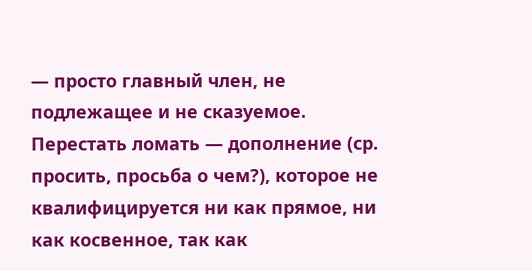— просто главный член, не подлежащее и не сказуемое. Перестать ломать — дополнение (ср. просить, просьба о чем?), которое не квалифицируется ни как прямое, ни как косвенное, так как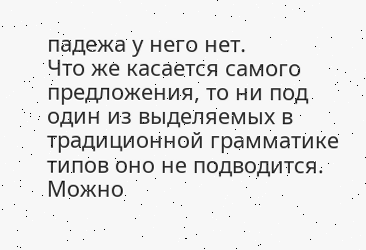падежа у него нет.
Что же касается самого предложения, то ни под один из выделяемых в традиционной грамматике типов оно не подводится. Можно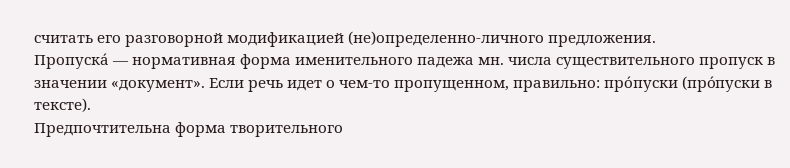считать его разговорной модификацией (не)определенно-личного предложения.
Пропуска́ — нормативная форма именительного падежа мн. числа существительного пропуск в значении «документ». Если речь идет о чем-то пропущенном, правильно: про́пуски (про́пуски в тексте).
Предпочтительна форма творительного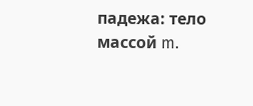падежа: тело массой m.